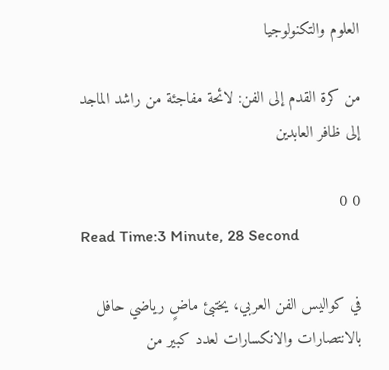العلوم والتكنولوجيا

من كرة القدم إلى الفن: لائحة مفاجئة من راشد الماجد إلى ظافر العابدين

0 0
Read Time:3 Minute, 28 Second

في كواليس الفن العربي، يختبئ ماضٍ رياضي حافل بالانتصارات والانكسارات لعدد كبير من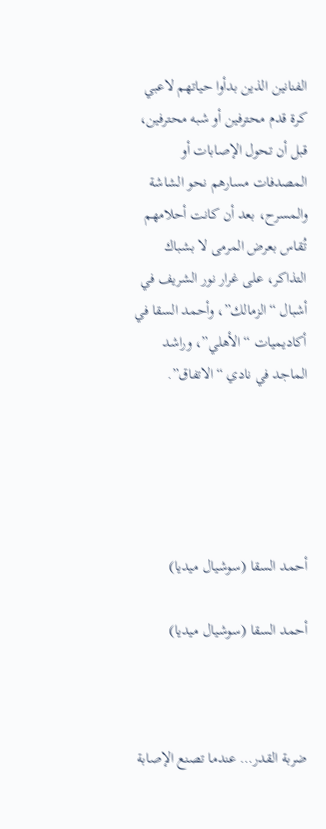الفنانين الذين بدأوا حياتهم لاعبي كرة قدم محترفين أو شبه محترفين، قبل أن تحول الإصابات أو المصدفات مسارهم نحو الشاشة والمسرح، بعد أن كانت أحلامهم تُقاس بعرض المرمى لا بشباك التذاكر، على غرار نور الشريف في أشبال “الزمالك”، وأحمد السقا في أكاديميات “الأهلي”، وراشد الماجد في نادي “الاتفاق”.





أحمد السقا (سوشيال ميديا)

أحمد السقا (سوشيال ميديا)



ضربة القدر… عندما تصنع الإصابة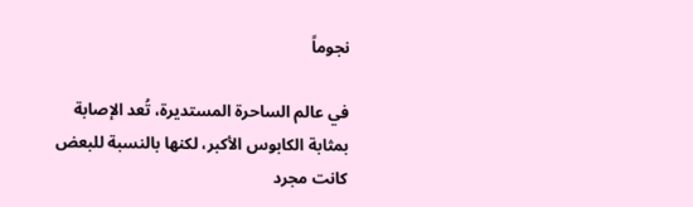نجوماً

في عالم الساحرة المستديرة، تُعد الإصابة بمثابة الكابوس الأكبر، لكنها بالنسبة للبعض كانت مجرد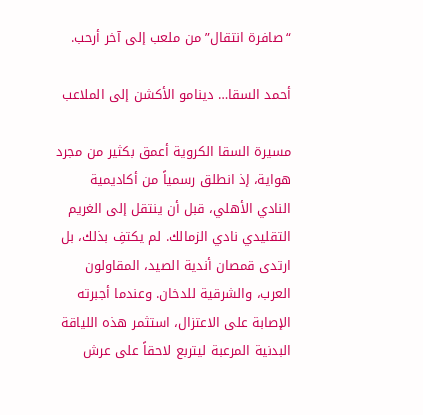“صافرة انتقال” من ملعب إلى آخر أرحب.

أحمد السقا… دينامو الأكشن إلى الملاعب

مسيرة السقا الكروية أعمق بكثير من مجرد هواية، إذ انطلق رسمياً من أكاديمية النادي الأهلي، قبل أن ينتقل إلى الغريم التقليدي نادي الزمالك. لم يكتفِ بذلك، بل ارتدى قمصان أندية الصيد، المقاولون العرب، والشرقية للدخان. وعندما أجبرته الإصابة على الاعتزال، استثمر هذه اللياقة البدنية المرعبة ليتربع لاحقاً على عرش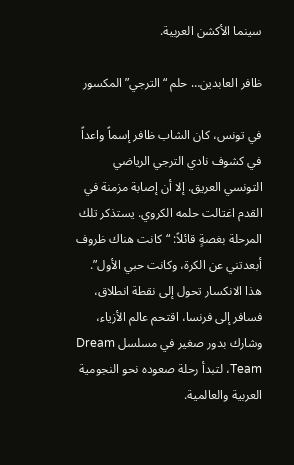سينما الأكشن العربية.

ظافر العابدين… حلم “الترجي” المكسور

في تونس، كان الشاب ظافر إسماً واعداً في كشوف نادي الترجي الرياضي التونسي العريق. إلا أن إصابة مزمنة في القدم اغتالت حلمه الكروي. يستذكر تلك المرحلة بغصةٍ قائلاً: “كانت هناك ظروف أبعدتني عن الكرة، وكانت حبي الأول”. هذا الانكسار تحول إلى نقطة انطلاق، فسافر إلى فرنسا، اقتحم عالم الأزياء، وشارك بدور صغير في مسلسل Dream Team، لتبدأ رحلة صعوده نحو النجومية العربية والعالمية.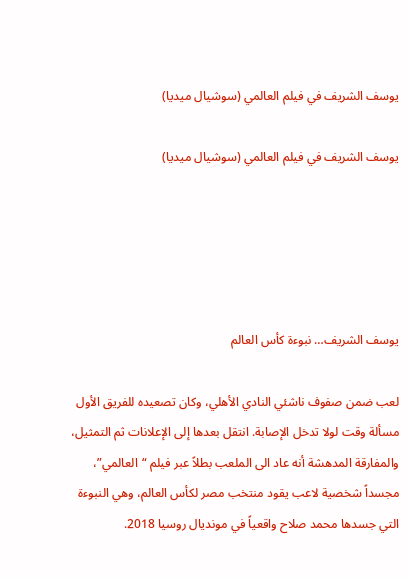يوسف الشريف في فيلم العالمي (سوشيال ميديا)

يوسف الشريف في فيلم العالمي (سوشيال ميديا)





يوسف الشريف… نبوءة كأس العالم

لعب ضمن صفوف ناشئي النادي الأهلي، وكان تصعيده للفريق الأول مسألة وقت لولا تدخل الإصابة. انتقل بعدها إلى الإعلانات ثم التمثيل، والمفارقة المدهشة أنه عاد الى الملعب بطلاً عبر فيلم “العالمي”، مجسداً شخصية لاعب يقود منتخب مصر لكأس العالم، وهي النبوءة التي جسدها محمد صلاح واقعياً في مونديال روسيا 2018.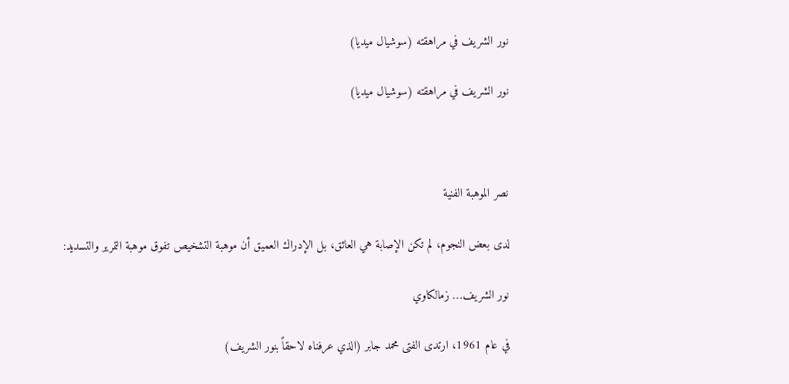نور الشريف في مراهقته (سوشيال ميديا)

نور الشريف في مراهقته (سوشيال ميديا)



نصر الموهبة الفنية

لدى بعض النجوم، لم تكن الإصابة هي العائق، بل الإدراك العميق أن موهبة التشخيص تفوق موهبة التمرير والتسديد:

نور الشريف… زمالكاوي

في عام 1961، ارتدى الفتى محمد جابر (الذي عرفناه لاحقاً بنور الشريف)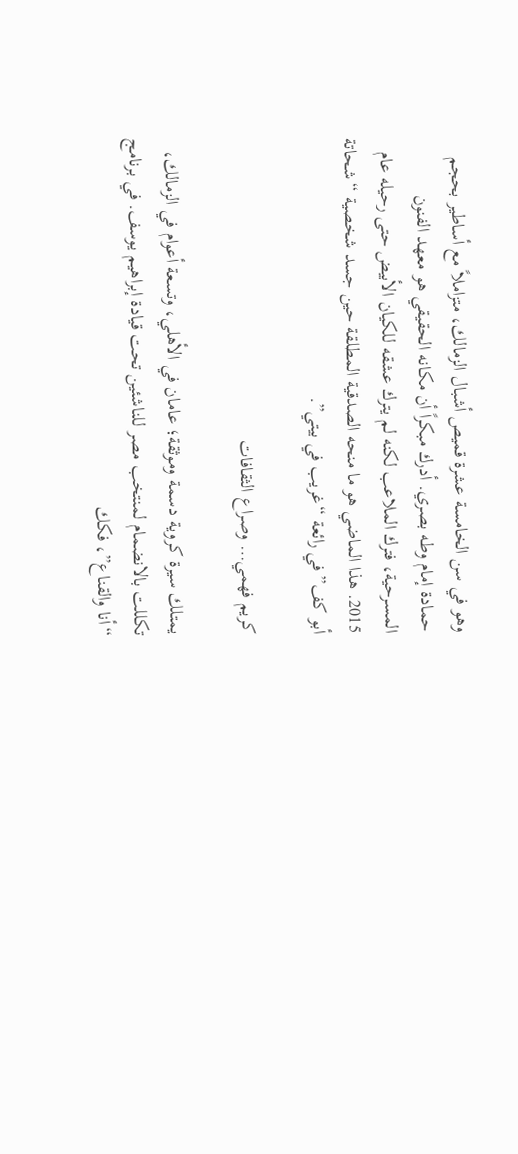وهو في سن الخامسة عشرة قميص أشبال الزمالك، متزاملاً مع أساطير بحجم حمادة إمام وطه بصري. أدرك مبكراً أن مكانه الحقيقي هو معهد الفنون المسرحية، فترك الملاعب لكنه لم يترك عشقه للكيان الأبيض حتى رحيله عام 2015. هذا الماضي هو ما منحه الصدقية المطلقة حين جسد شخصية “شحاتة أبو كف” في رائعة “غريب في بيتي”.

كريم فهمي… وصراع الثقافات

يمتلك سيرة كروية دسمة وموثقة؛ عامان في الأهلي، وتسعة أعوام في الزمالك، تكللت بالانضمام لمنتخب مصر للناشئين تحت قيادة إبراهيم يوسف. في برنامج “أنا والقناع”، فكك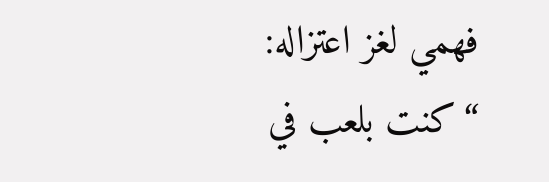فهمي لغز اعتزاله: “كنت بلعب في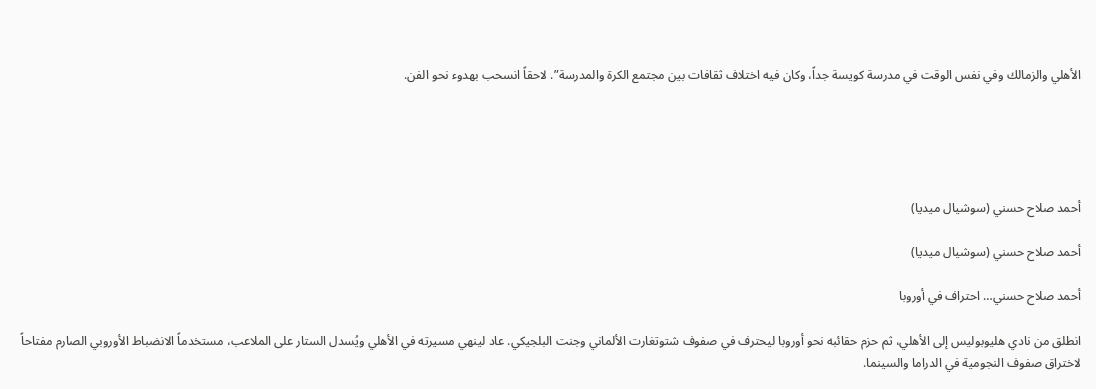الأهلي والزمالك وفي نفس الوقت في مدرسة كويسة جداً، وكان فيه اختلاف ثقافات بين مجتمع الكرة والمدرسة”. لاحقاً انسحب بهدوء نحو الفن.





أحمد صلاح حسني (سوشيال ميديا)

أحمد صلاح حسني (سوشيال ميديا)

أحمد صلاح حسني… احتراف في أوروبا

انطلق من نادي هليوبوليس إلى الأهلي، ثم حزم حقائبه نحو أوروبا ليحترف في صفوف شتوتغارت الألماني وجنت البلجيكي. عاد لينهي مسيرته في الأهلي ويُسدل الستار على الملاعب، مستخدماً الانضباط الأوروبي الصارم مفتاحاً لاختراق صفوف النجومية في الدراما والسينما.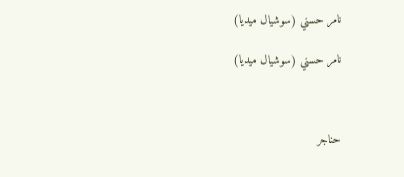نامر حسني (سوشيال ميديا)

نامر حسني (سوشيال ميديا)



حناجر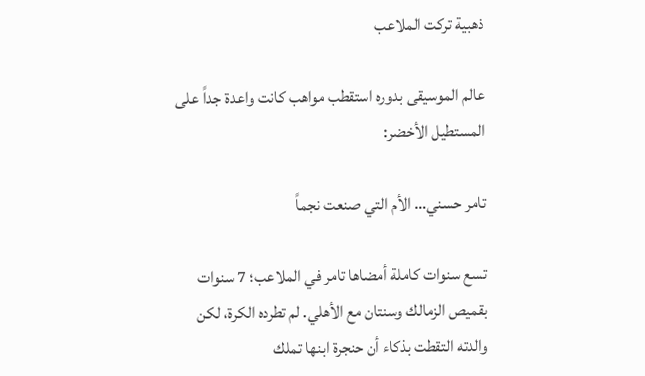ذهبية تركت الملاعب

عالم الموسيقى بدوره استقطب مواهب كانت واعدة جداً على المستطيل الأخضر:

تامر حسني… الأم التي صنعت نجماً

تسع سنوات كاملة أمضاها تامر في الملاعب؛ 7 سنوات بقميص الزمالك وسنتان مع الأهلي. لم تطرده الكرة، لكن والدته التقطت بذكاء أن حنجرة ابنها تملك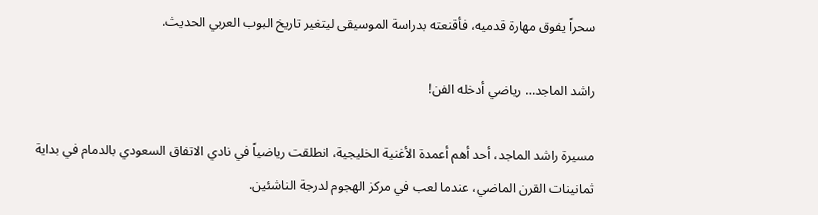سحراً يفوق مهارة قدميه، فأقنعته بدراسة الموسيقى ليتغير تاريخ البوب العربي الحديث.

راشد الماجد… رياضي أدخله الفن!

مسيرة راشد الماجد، أحد أهم أعمدة الأغنية الخليجية، انطلقت رياضياً في نادي الاتفاق السعودي بالدمام في بداية ثمانينات القرن الماضي، عندما لعب في مركز الهجوم لدرجة الناشئين.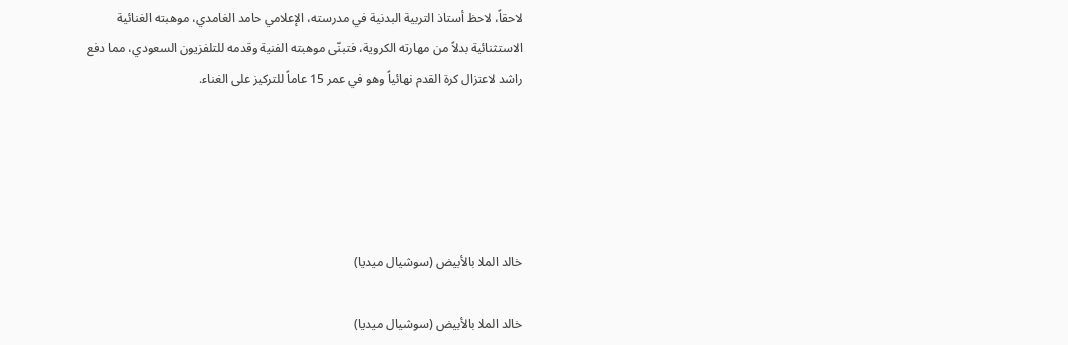لاحقاً، لاحظ أستاذ التربية البدنية في مدرسته، الإعلامي حامد الغامدي، موهبته الغنائية الاستثنائية بدلاً من مهارته الكروية، فتبنّى موهبته الفنية وقدمه للتلفزيون السعودي، مما دفع راشد لاعتزال كرة القدم نهائياً وهو في عمر 15 عاماً للتركيز على الغناء.





خالد الملا بالأبيض (سوشيال ميديا)

خالد الملا بالأبيض (سوشيال ميديا)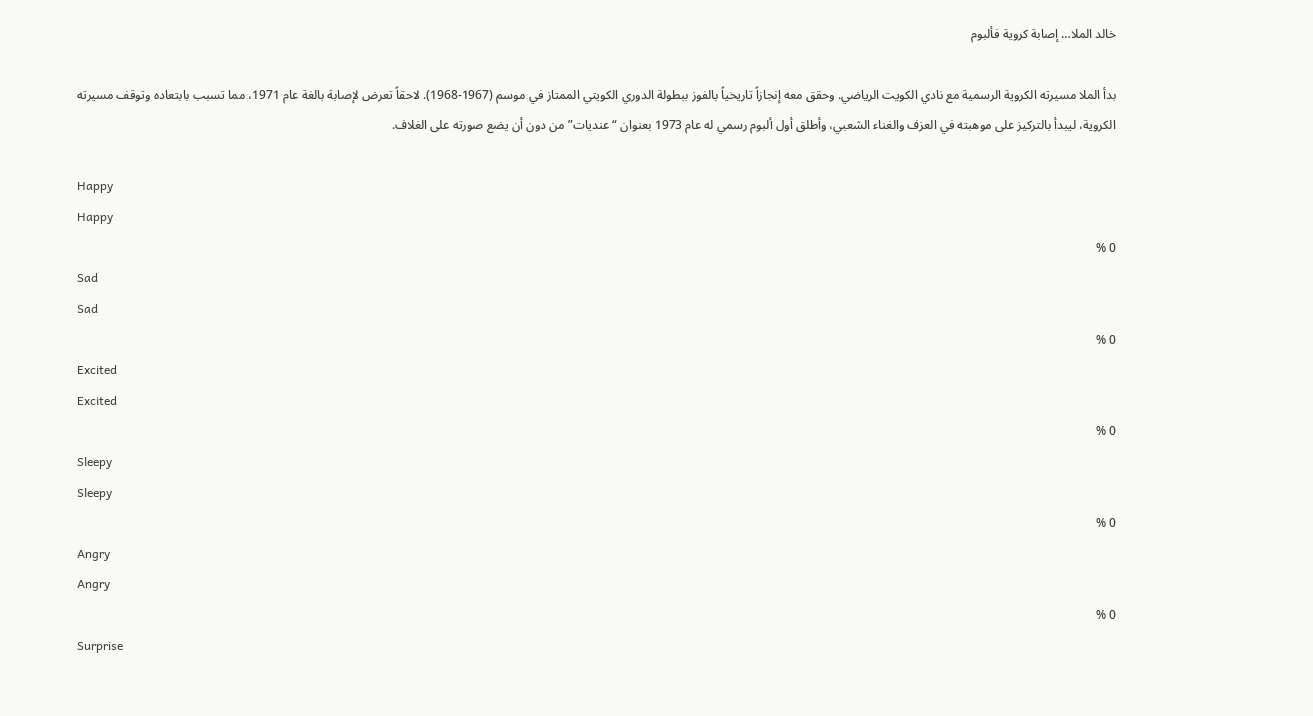خالد الملا… إصابة كروية فألبوم

بدأ الملا مسيرته الكروية الرسمية مع نادي الكويت الرياضي. وحقق معه إنجازاً تاريخياً بالفوز ببطولة الدوري الكويتي الممتاز في موسم (1967-1968). لاحقاً تعرض لإصابة بالغة عام 1971، مما تسبب بابتعاده وتوقف مسيرته الكروية، ليبدأ بالتركيز على موهبته في العزف والغناء الشعبي، وأطلق أول ألبوم رسمي له عام 1973 بعنوان “عنديات” من دون أن يضع صورته على الغلاف.

Happy
Happy
0 %
Sad
Sad
0 %
Excited
Excited
0 %
Sleepy
Sleepy
0 %
Angry
Angry
0 %
Surprise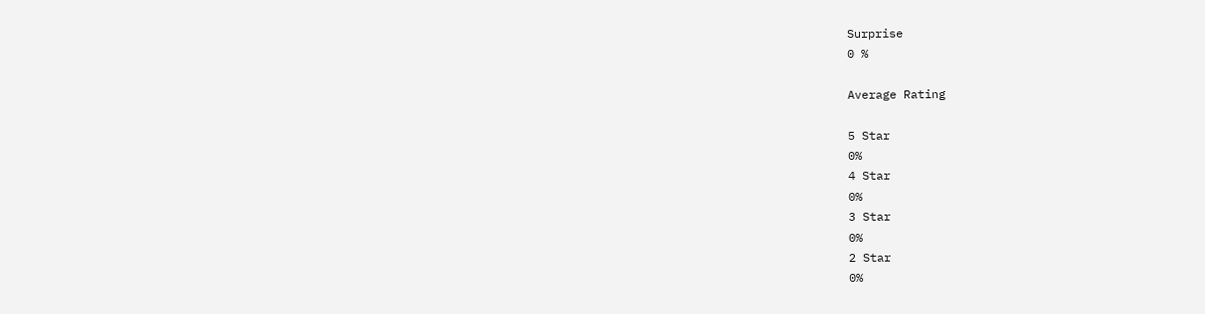Surprise
0 %

Average Rating

5 Star
0%
4 Star
0%
3 Star
0%
2 Star
0%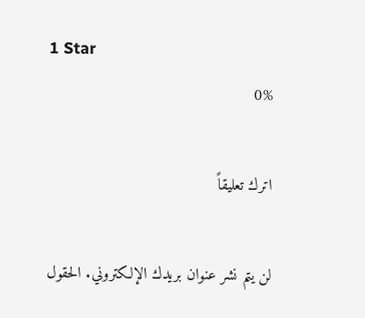1 Star
0%

اترك تعليقاً

لن يتم نشر عنوان بريدك الإلكتروني. الحقول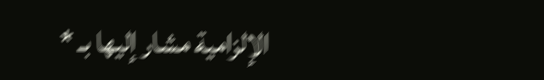الإلزامية مشار إليها بـ *